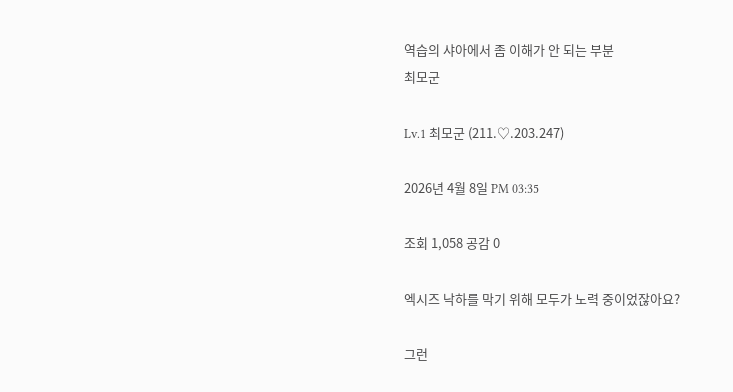역습의 샤아에서 좀 이해가 안 되는 부분
최모군

Lv.1 최모군 (211.♡.203.247)

2026년 4월 8일 PM 03:35

조회 1,058 공감 0

엑시즈 낙하를 막기 위해 모두가 노력 중이었잖아요?

그런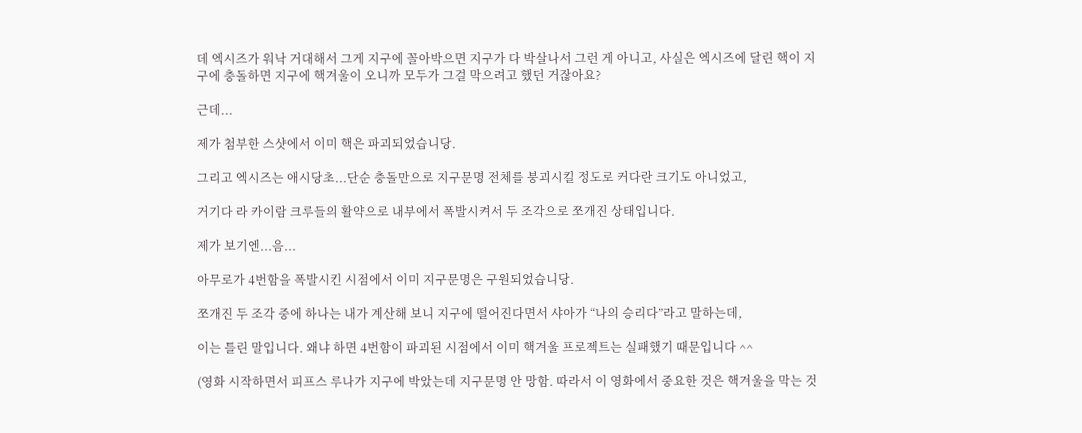데 엑시즈가 워낙 거대해서 그게 지구에 꼴아박으면 지구가 다 박살나서 그런 게 아니고, 사실은 엑시즈에 달린 핵이 지구에 충돌하면 지구에 핵겨울이 오니까 모두가 그걸 막으려고 했던 거잖아요?

근데...

제가 첨부한 스샷에서 이미 핵은 파괴되었습니당.

그리고 엑시즈는 애시당초...단순 충돌만으로 지구문명 전체를 붕괴시킬 정도로 커다란 크기도 아니었고,

거기다 라 카이람 크루들의 활약으로 내부에서 폭발시켜서 두 조각으로 쪼개진 상태입니다.

제가 보기엔...음...

아무로가 4번함을 폭발시킨 시점에서 이미 지구문명은 구원되었습니당.

쪼개진 두 조각 중에 하나는 내가 계산해 보니 지구에 떨어진다면서 샤아가 “나의 승리다”라고 말하는데,

이는 틀린 말입니다. 왜냐 하면 4번함이 파괴된 시점에서 이미 핵겨울 프로젝트는 실패했기 때문입니다 ^^

(영화 시작하면서 피프스 루나가 지구에 박았는데 지구문명 안 망함. 따라서 이 영화에서 중요한 것은 핵겨울을 막는 것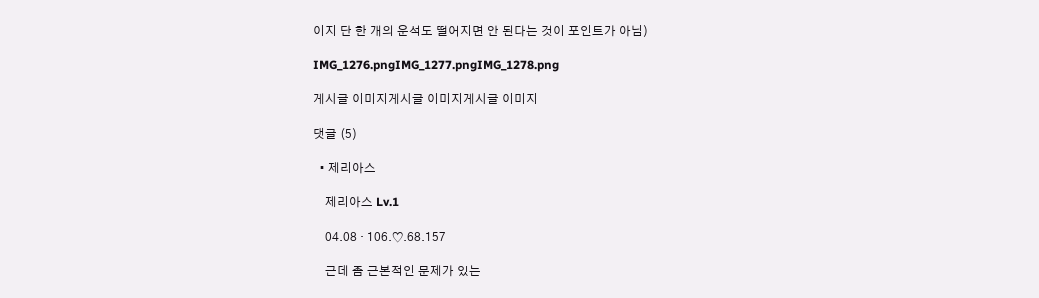이지 단 한 개의 운석도 떨어지면 안 된다는 것이 포인트가 아님)

IMG_1276.pngIMG_1277.pngIMG_1278.png

게시글 이미지게시글 이미지게시글 이미지

댓글 (5)

  • 제리아스

    제리아스 Lv.1

    04.08 · 106.♡.68.157

    근데 좀 근본적인 문제가 있는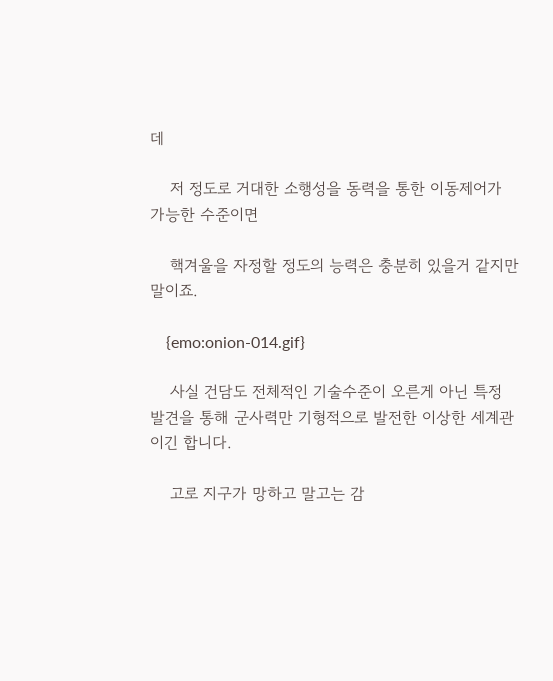데

    저 정도로 거대한 소행성을 동력을 통한 이동제어가 가능한 수준이면

    핵겨울을 자정할 정도의 능력은 충분히 있을거 같지만 말이죠.

    {emo:onion-014.gif}

    사실 건담도 전체적인 기술수준이 오른게 아닌 특정 발견을 통해 군사력만 기형적으로 발전한 이상한 세계관이긴 합니다.

    고로 지구가 망하고 말고는 감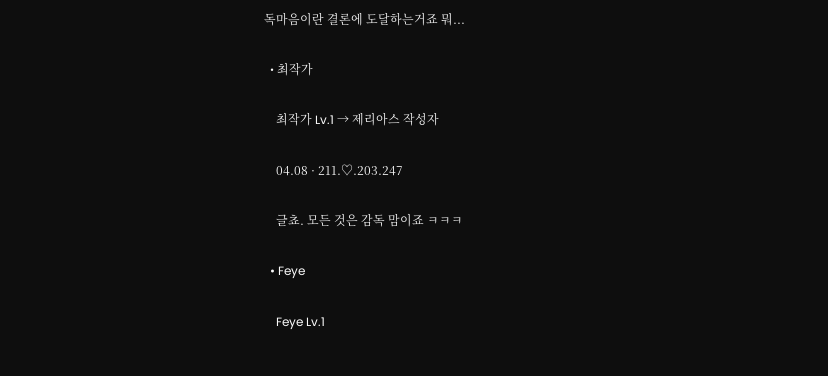독마음이란 결론에 도달하는거죠 뭐...

  • 최작가

    최작가 Lv.1 → 제리아스 작성자

    04.08 · 211.♡.203.247

    글쵸. 모든 것은 감독 맘이죠 ㅋㅋㅋ

  • Feye

    Feye Lv.1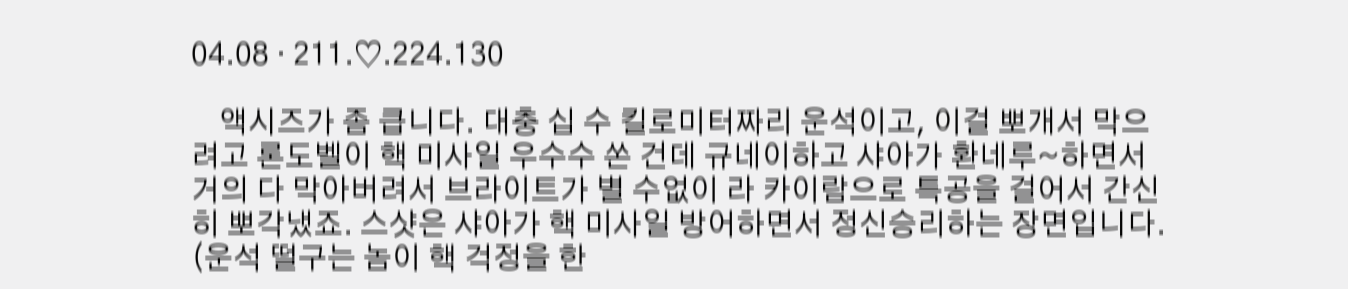04.08 · 211.♡.224.130

    액시즈가 좀 큽니다. 대충 십 수 킬로미터짜리 운석이고, 이걸 뽀개서 막으려고 론도벨이 핵 미사일 우수수 쏜 건데 규네이하고 샤아가 환네루~하면서 거의 다 막아버려서 브라이트가 별 수없이 라 카이람으로 특공을 걸어서 간신히 뽀각냈죠. 스샷은 샤아가 핵 미사일 방어하면서 정신승리하는 장면입니다. (운석 떨구는 놈이 핵 걱정을 한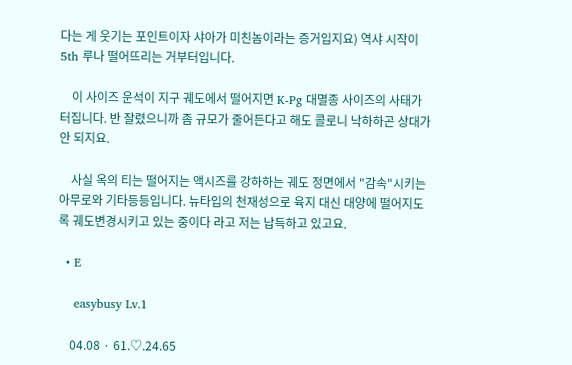다는 게 웃기는 포인트이자 샤아가 미친놈이라는 증거입지요) 역샤 시작이 5th 루나 떨어뜨리는 거부터입니다.

    이 사이즈 운석이 지구 궤도에서 떨어지면 K-Pg 대멸종 사이즈의 사태가 터집니다. 반 잘렸으니까 좀 규모가 줄어든다고 해도 콜로니 낙하하곤 상대가 안 되지요.

    사실 옥의 티는 떨어지는 액시즈를 강하하는 궤도 정면에서 "감속"시키는 아무로와 기타등등입니다. 뉴타입의 천재성으로 육지 대신 대양에 떨어지도록 궤도변경시키고 있는 중이다 라고 저는 납득하고 있고요.

  • E

    easybusy Lv.1

    04.08 · 61.♡.24.65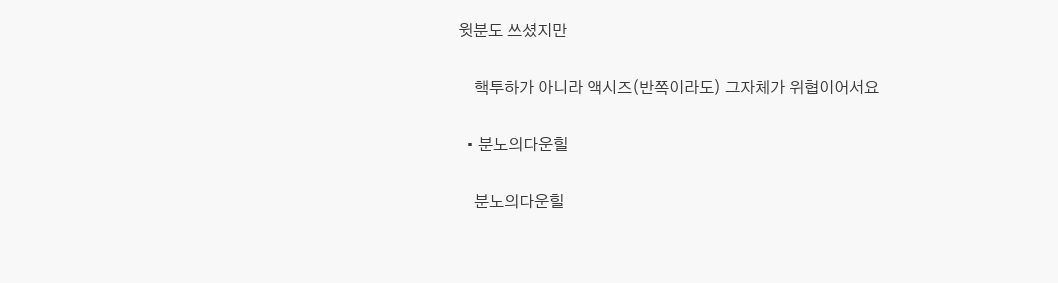윗분도 쓰셨지만

    핵투하가 아니라 액시즈(반쪽이라도) 그자체가 위협이어서요

  • 분노의다운힐

    분노의다운힐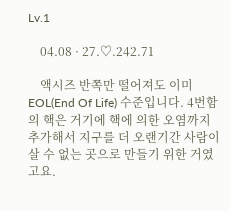Lv.1

    04.08 · 27.♡.242.71

    액시즈 반쪽만 떨어져도 이미 EOL(End Of Life) 수준입니다. 4번함의 핵은 거기에 핵에 의한 오염까지 추가해서 지구를 더 오랜기간 사람이 살 수 없는 곳으로 만들기 위한 거였고요.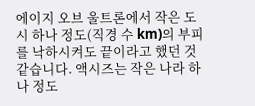에이지 오브 울트론에서 작은 도시 하나 정도(직경 수 km)의 부피를 낙하시켜도 끝이라고 했던 것 같습니다. 액시즈는 작은 나라 하나 정도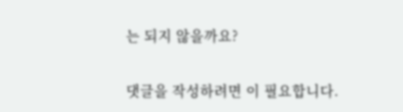는 되지 않을까요?

댓글을 작성하려면 이 필요합니다.